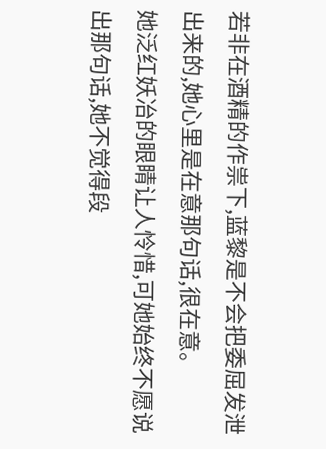若非在酒精的作祟下,蓝黎是不会把委屈发泄出来的,她心里是在意那句话,很在意。
她泛红妖冶的眼睛让人怜惜,可她始终不愿说出那句话,她不觉得段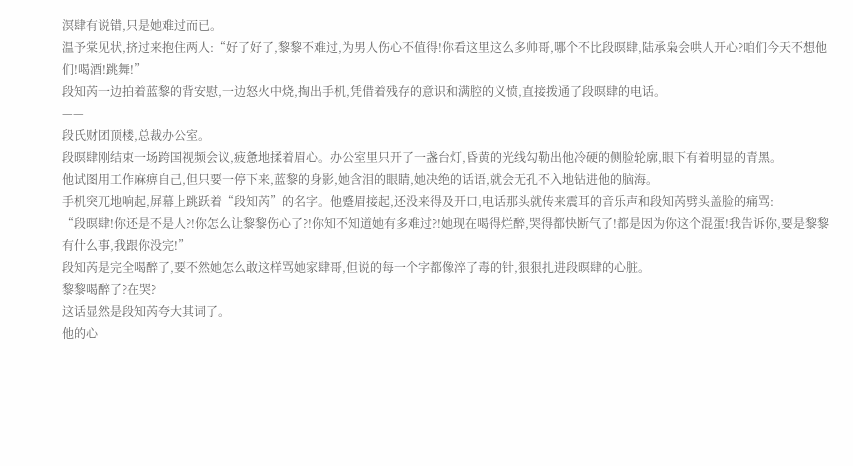溟肆有说错,只是她难过而已。
温予棠见状,挤过来抱住两人:“好了好了,黎黎不难过,为男人伤心不值得!你看这里这么多帅哥,哪个不比段暝肆,陆承枭会哄人开心?咱们今天不想他们!喝酒!跳舞!”
段知芮一边拍着蓝黎的背安慰,一边怒火中烧,掏出手机,凭借着残存的意识和满腔的义愤,直接拨通了段暝肆的电话。
——
段氏财团顶楼,总裁办公室。
段暝肆刚结束一场跨国视频会议,疲惫地揉着眉心。办公室里只开了一盏台灯,昏黄的光线勾勒出他冷硬的侧脸轮廓,眼下有着明显的青黑。
他试图用工作麻痹自己,但只要一停下来,蓝黎的身影,她含泪的眼睛,她决绝的话语,就会无孔不入地钻进他的脑海。
手机突兀地响起,屏幕上跳跃着“段知芮”的名字。他蹙眉接起,还没来得及开口,电话那头就传来震耳的音乐声和段知芮劈头盖脸的痛骂:
“段暝肆!你还是不是人?!你怎么让黎黎伤心了?!你知不知道她有多难过?!她现在喝得烂醉,哭得都快断气了!都是因为你这个混蛋!我告诉你,要是黎黎有什么事,我跟你没完!”
段知芮是完全喝醉了,要不然她怎么敢这样骂她家肆哥,但说的每一个字都像淬了毒的针,狠狠扎进段暝肆的心脏。
黎黎喝醉了?在哭?
这话显然是段知芮夸大其词了。
他的心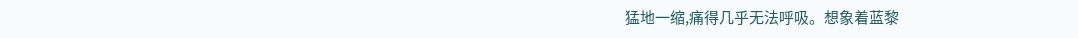猛地一缩,痛得几乎无法呼吸。想象着蓝黎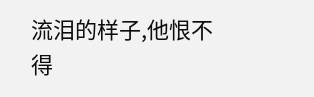流泪的样子,他恨不得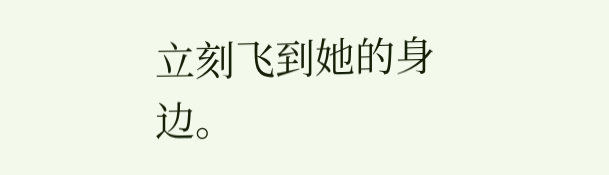立刻飞到她的身边。